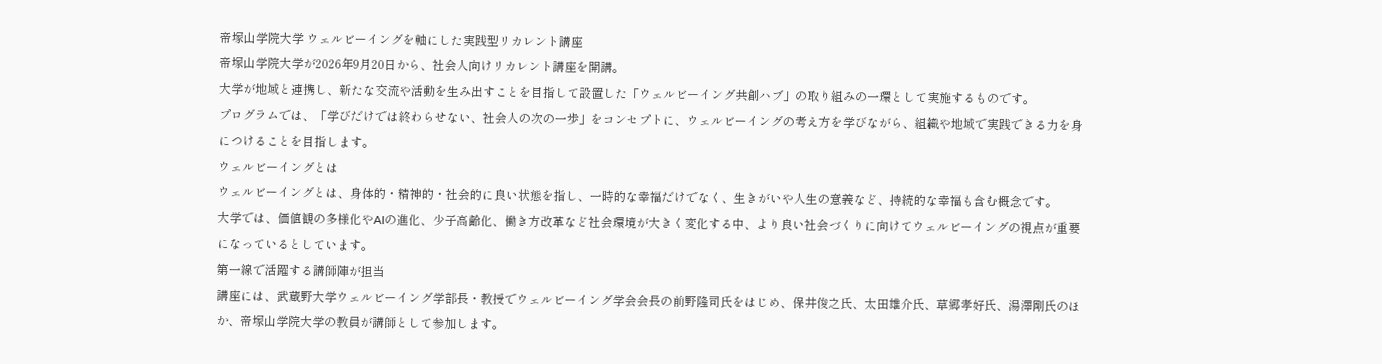帝塚山学院大学 ウェルビーイングを軸にした実践型リカレント講座
帝塚山学院大学が2026年9月20日から、社会人向けリカレント講座を開講。
大学が地域と連携し、新たな交流や活動を生み出すことを目指して設置した「ウェルビーイング共創ハブ」の取り組みの一環として実施するものです。
プログラムでは、「学びだけでは終わらせない、社会人の次の一歩」をコンセプトに、ウェルビーイングの考え方を学びながら、組織や地域で実践できる力を身につけることを目指します。
ウェルビーイングとは
ウェルビーイングとは、身体的・精神的・社会的に良い状態を指し、一時的な幸福だけでなく、生きがいや人生の意義など、持続的な幸福も含む概念です。
大学では、価値観の多様化やAIの進化、少子高齢化、働き方改革など社会環境が大きく変化する中、より良い社会づくりに向けてウェルビーイングの視点が重要になっているとしています。
第一線で活躍する講師陣が担当
講座には、武蔵野大学ウェルビーイング学部長・教授でウェルビーイング学会会長の前野隆司氏をはじめ、保井俊之氏、太田雄介氏、草郷孝好氏、湯澤剛氏のほか、帝塚山学院大学の教員が講師として参加します。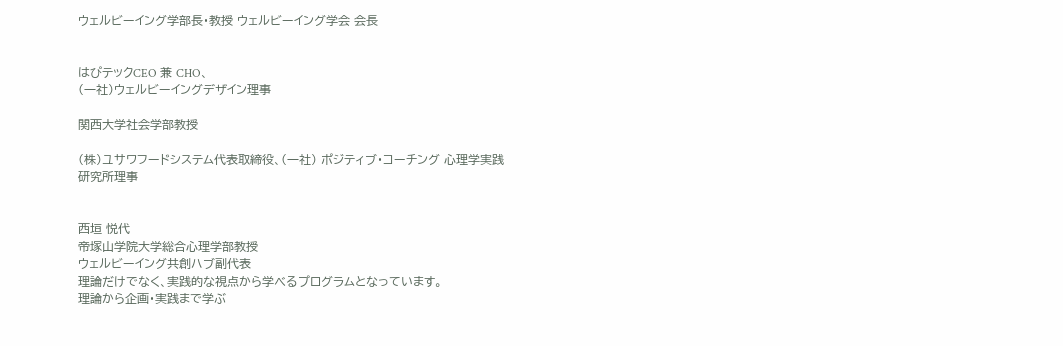ウェルビーイング学部長・教授 ウェルビーイング学会 会長


はぴテックCEO 兼 CHO、
(一社)ウェルビーイングデザイン理事

関西大学社会学部教授

(株)ユサワフードシステム代表取締役、(一社) ポジティブ・コーチング 心理学実践研究所理事


西垣 悦代
帝塚山学院大学総合心理学部教授
ウェルビーイング共創ハブ副代表
理論だけでなく、実践的な視点から学べるプログラムとなっています。
理論から企画・実践まで学ぶ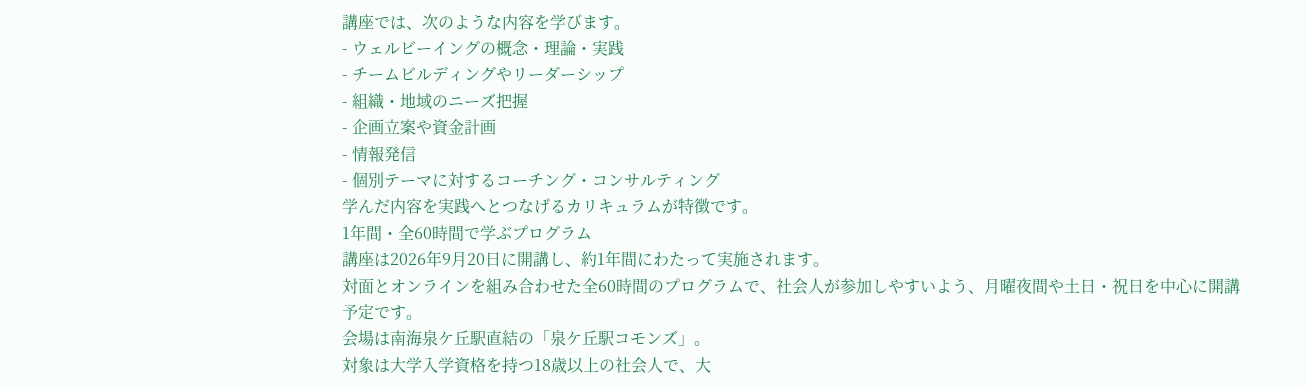講座では、次のような内容を学びます。
- ウェルビーイングの概念・理論・実践
- チームビルディングやリーダーシップ
- 組織・地域のニーズ把握
- 企画立案や資金計画
- 情報発信
- 個別テーマに対するコーチング・コンサルティング
学んだ内容を実践へとつなげるカリキュラムが特徴です。
1年間・全60時間で学ぶプログラム
講座は2026年9月20日に開講し、約1年間にわたって実施されます。
対面とオンラインを組み合わせた全60時間のプログラムで、社会人が参加しやすいよう、月曜夜間や土日・祝日を中心に開講予定です。
会場は南海泉ケ丘駅直結の「泉ケ丘駅コモンズ」。
対象は大学入学資格を持つ18歳以上の社会人で、大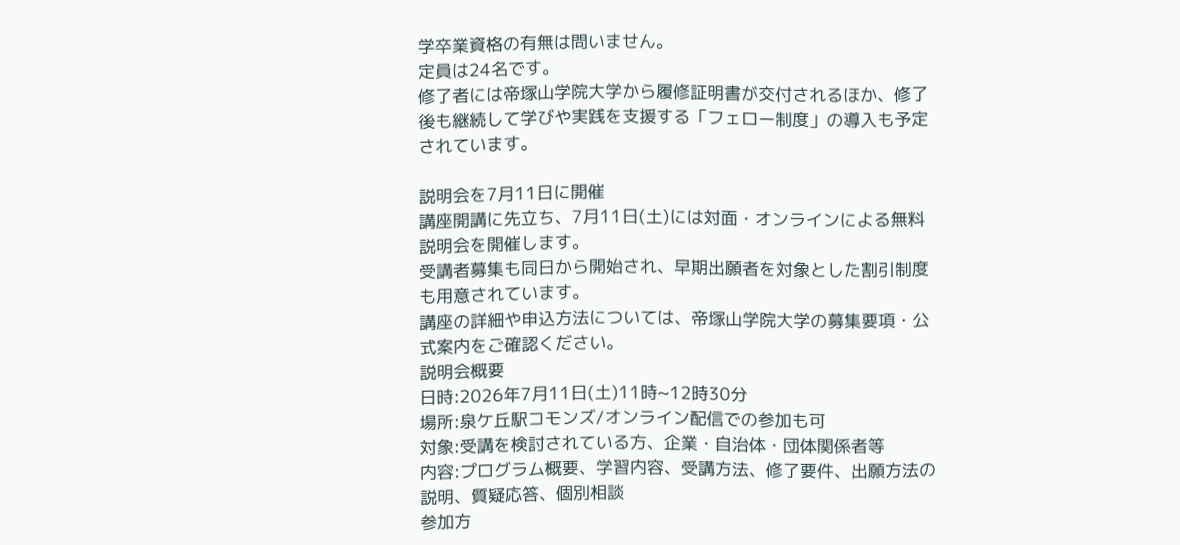学卒業資格の有無は問いません。
定員は24名です。
修了者には帝塚山学院大学から履修証明書が交付されるほか、修了後も継続して学びや実践を支援する「フェロー制度」の導入も予定されています。

説明会を7月11日に開催
講座開講に先立ち、7月11日(土)には対面・オンラインによる無料説明会を開催します。
受講者募集も同日から開始され、早期出願者を対象とした割引制度も用意されています。
講座の詳細や申込方法については、帝塚山学院大学の募集要項・公式案内をご確認ください。
説明会概要
日時:2026年7月11日(土)11時~12時30分
場所:泉ケ丘駅コモンズ/オンライン配信での参加も可
対象:受講を検討されている方、企業・自治体・団体関係者等
内容:プログラム概要、学習内容、受講方法、修了要件、出願方法の説明、質疑応答、個別相談
参加方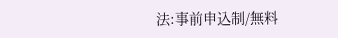法:事前申込制/無料